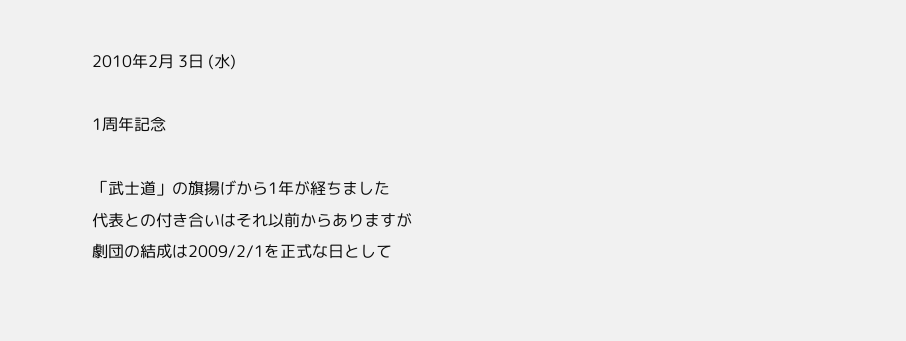2010年2月 3日 (水)

1周年記念

「武士道」の旗揚げから1年が経ちました
代表との付き合いはそれ以前からありますが
劇団の結成は2009/2/1を正式な日として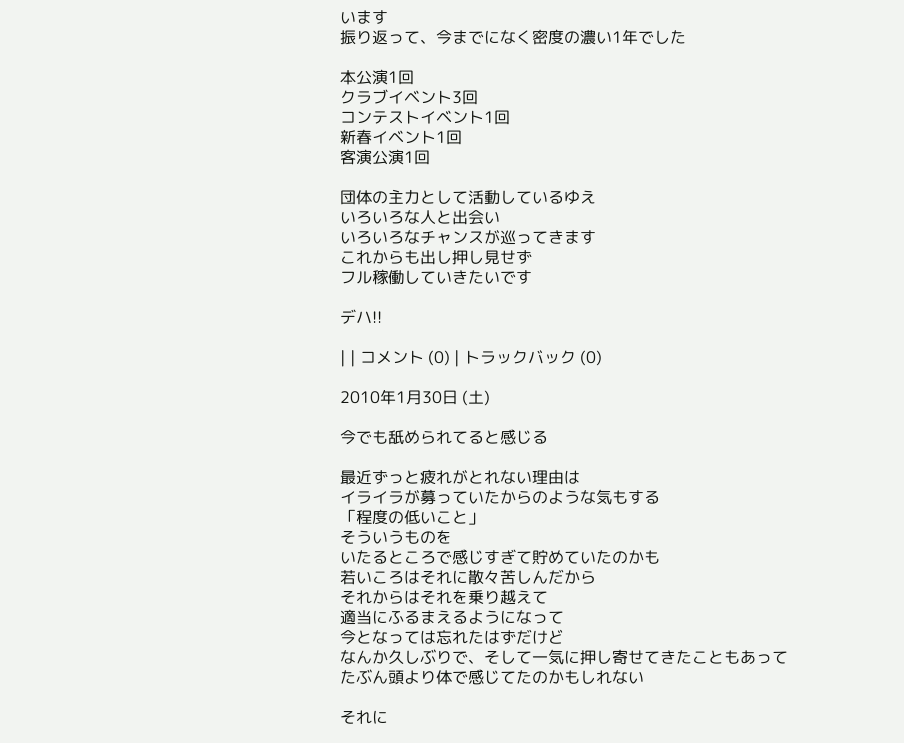います
振り返って、今までになく密度の濃い1年でした

本公演1回
クラブイベント3回
コンテストイベント1回
新春イベント1回
客演公演1回

団体の主力として活動しているゆえ
いろいろな人と出会い
いろいろなチャンスが巡ってきます
これからも出し押し見せず
フル稼働していきたいです

デハ!!

| | コメント (0) | トラックバック (0)

2010年1月30日 (土)

今でも舐められてると感じる

最近ずっと疲れがとれない理由は
イライラが募っていたからのような気もする
「程度の低いこと」
そういうものを
いたるところで感じすぎて貯めていたのかも
若いころはそれに散々苦しんだから
それからはそれを乗り越えて
適当にふるまえるようになって
今となっては忘れたはずだけど
なんか久しぶりで、そして一気に押し寄せてきたこともあって
たぶん頭より体で感じてたのかもしれない

それに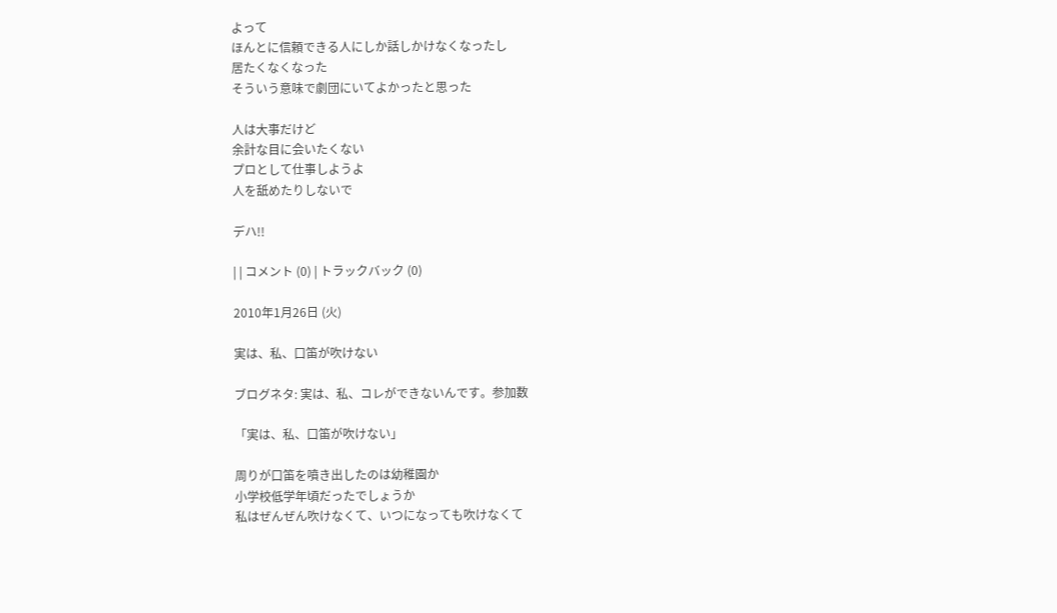よって
ほんとに信頼できる人にしか話しかけなくなったし
居たくなくなった
そういう意味で劇団にいてよかったと思った

人は大事だけど
余計な目に会いたくない
プロとして仕事しようよ
人を舐めたりしないで

デハ!!

| | コメント (0) | トラックバック (0)

2010年1月26日 (火)

実は、私、口笛が吹けない

ブログネタ: 実は、私、コレができないんです。参加数

「実は、私、口笛が吹けない」

周りが口笛を噴き出したのは幼稚園か
小学校低学年頃だったでしょうか
私はぜんぜん吹けなくて、いつになっても吹けなくて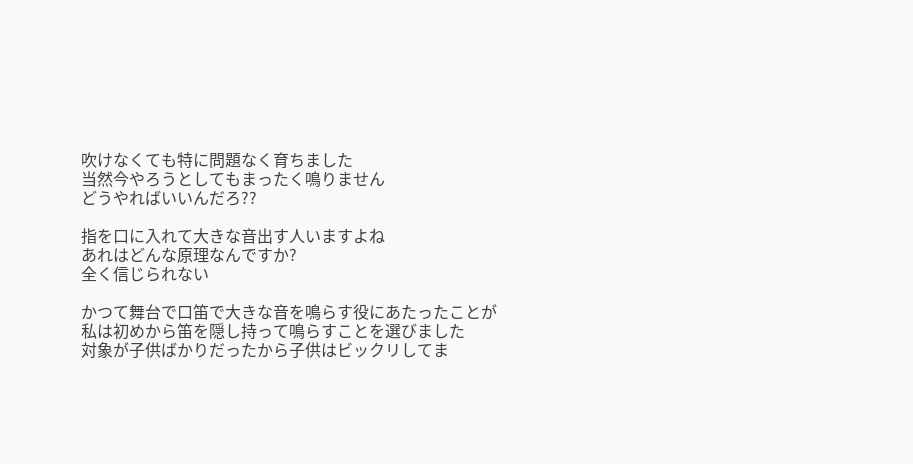吹けなくても特に問題なく育ちました
当然今やろうとしてもまったく鳴りません
どうやればいいんだろ??

指を口に入れて大きな音出す人いますよね
あれはどんな原理なんですか?
全く信じられない

かつて舞台で口笛で大きな音を鳴らす役にあたったことが
私は初めから笛を隠し持って鳴らすことを選びました
対象が子供ばかりだったから子供はビックリしてま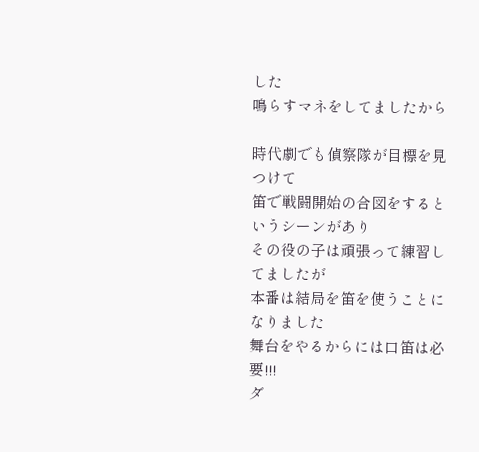した
鳴らすマネをしてましたから

時代劇でも偵察隊が目標を見つけて
笛で戦闘開始の合図をするというシーンがあり
その役の子は頑張って練習してましたが
本番は結局を笛を使うことになりました
舞台をやるからには口笛は必要!!!
ダ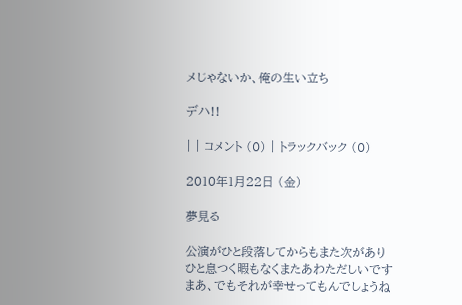メじゃないか、俺の生い立ち

デハ!!

| | コメント (0) | トラックバック (0)

2010年1月22日 (金)

夢見る

公演がひと段落してからもまた次があり
ひと息つく暇もなくまたあわただしいです
まあ、でもそれが幸せってもんでしょうね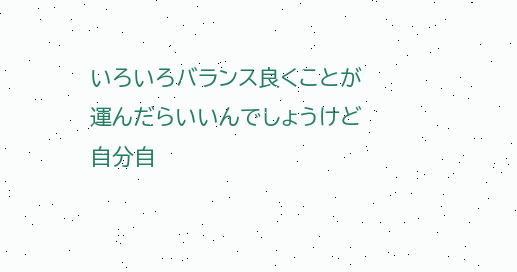いろいろバランス良くことが
運んだらいいんでしょうけど
自分自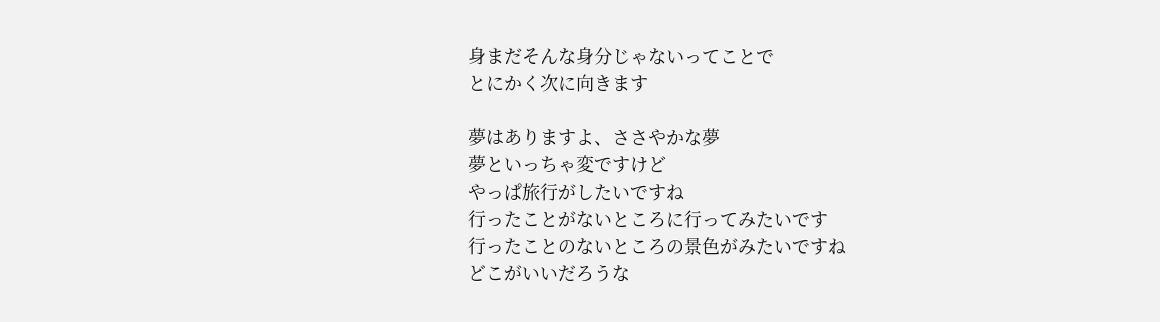身まだそんな身分じゃないってことで
とにかく次に向きます

夢はありますよ、ささやかな夢
夢といっちゃ変ですけど
やっぱ旅行がしたいですね
行ったことがないところに行ってみたいです
行ったことのないところの景色がみたいですね
どこがいいだろうな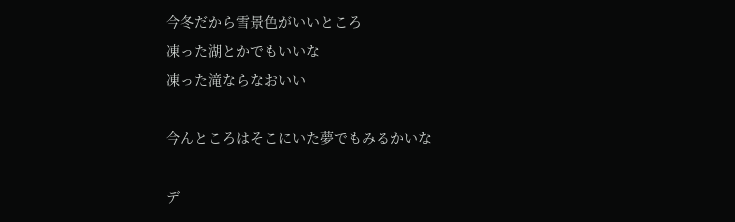今冬だから雪景色がいいところ
凍った湖とかでもいいな
凍った滝ならなおいい

今んところはそこにいた夢でもみるかいな

デ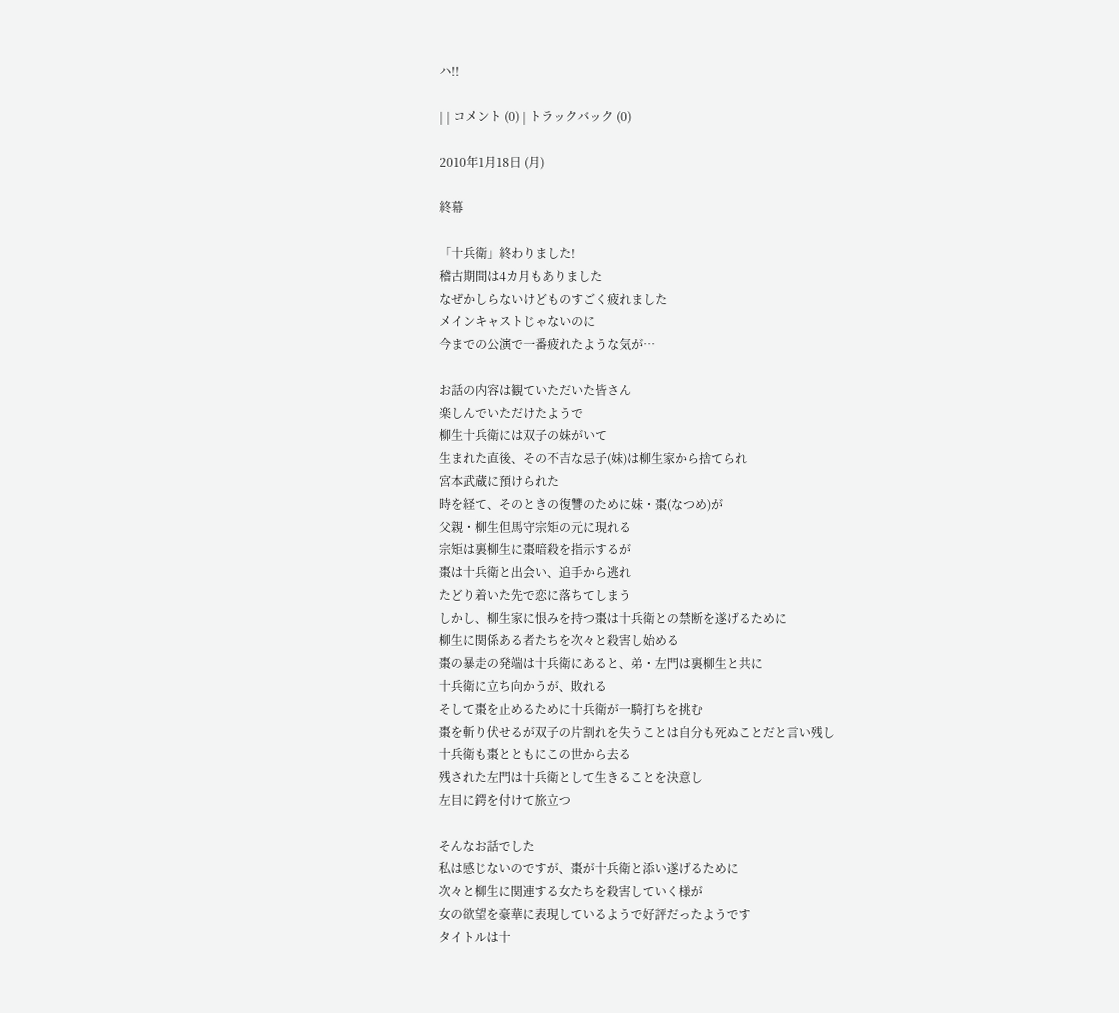ハ!!

| | コメント (0) | トラックバック (0)

2010年1月18日 (月)

終幕

「十兵衛」終わりました!
稽古期間は4カ月もありました
なぜかしらないけどものすごく疲れました
メインキャストじゃないのに
今までの公演で一番疲れたような気が…

お話の内容は観ていただいた皆さん
楽しんでいただけたようで
柳生十兵衛には双子の妹がいて
生まれた直後、その不吉な忌子(妹)は柳生家から捨てられ
宮本武蔵に預けられた
時を経て、そのときの復讐のために妹・棗(なつめ)が
父親・柳生但馬守宗矩の元に現れる
宗矩は裏柳生に棗暗殺を指示するが
棗は十兵衛と出会い、追手から逃れ
たどり着いた先で恋に落ちてしまう
しかし、柳生家に恨みを持つ棗は十兵衛との禁断を遂げるために
柳生に関係ある者たちを次々と殺害し始める
棗の暴走の発端は十兵衛にあると、弟・左門は裏柳生と共に
十兵衛に立ち向かうが、敗れる
そして棗を止めるために十兵衛が一騎打ちを挑む
棗を斬り伏せるが双子の片割れを失うことは自分も死ぬことだと言い残し
十兵衛も棗とともにこの世から去る
残された左門は十兵衛として生きることを決意し
左目に鍔を付けて旅立つ

そんなお話でした
私は感じないのですが、棗が十兵衛と添い遂げるために
次々と柳生に関連する女たちを殺害していく様が
女の欲望を豪華に表現しているようで好評だったようです
タイトルは十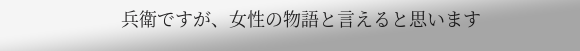兵衛ですが、女性の物語と言えると思います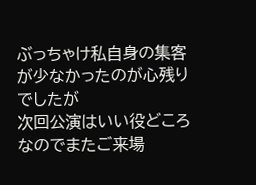ぶっちゃけ私自身の集客が少なかったのが心残りでしたが
次回公演はいい役どころなのでまたご来場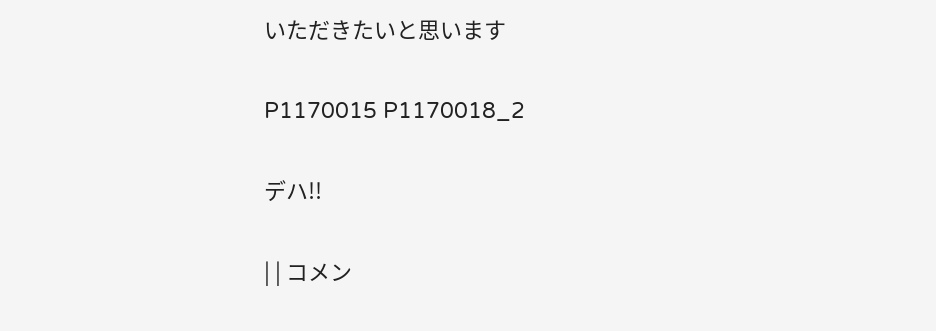いただきたいと思います

P1170015 P1170018_2

デハ!!

| | コメン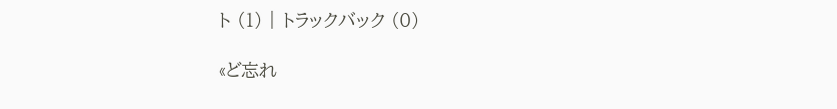ト (1) | トラックバック (0)

«ど忘れ